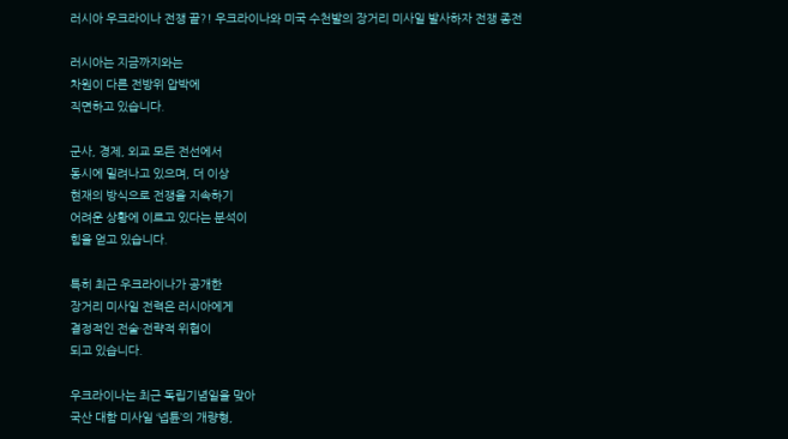러시아 우크라이나 전쟁 끝?! 우크라이나와 미국 수천발의 장거리 미사일 발사하자 전쟁 종전

러시아는 지금까지와는
차원이 다른 전방위 압박에
직면하고 있습니다.

군사, 경제, 외교 모든 전선에서
동시에 밀려나고 있으며, 더 이상
현재의 방식으로 전쟁을 지속하기
어려운 상황에 이르고 있다는 분석이
힘을 얻고 있습니다.

특히 최근 우크라이나가 공개한
장거리 미사일 전력은 러시아에게
결정적인 전술·전략적 위협이
되고 있습니다.

우크라이나는 최근 독립기념일을 맞아
국산 대함 미사일 ‘넵튠’의 개량형,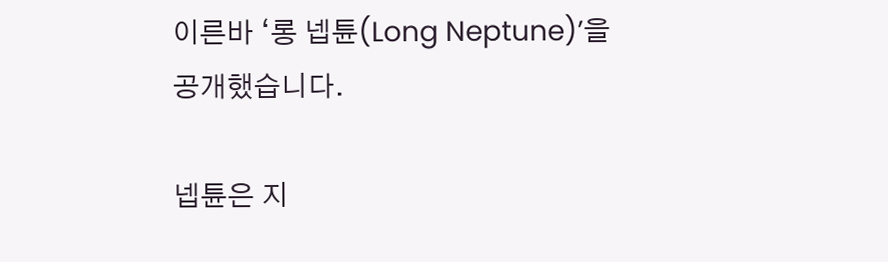이른바 ‘롱 넵튠(Long Neptune)’을
공개했습니다.

넵튠은 지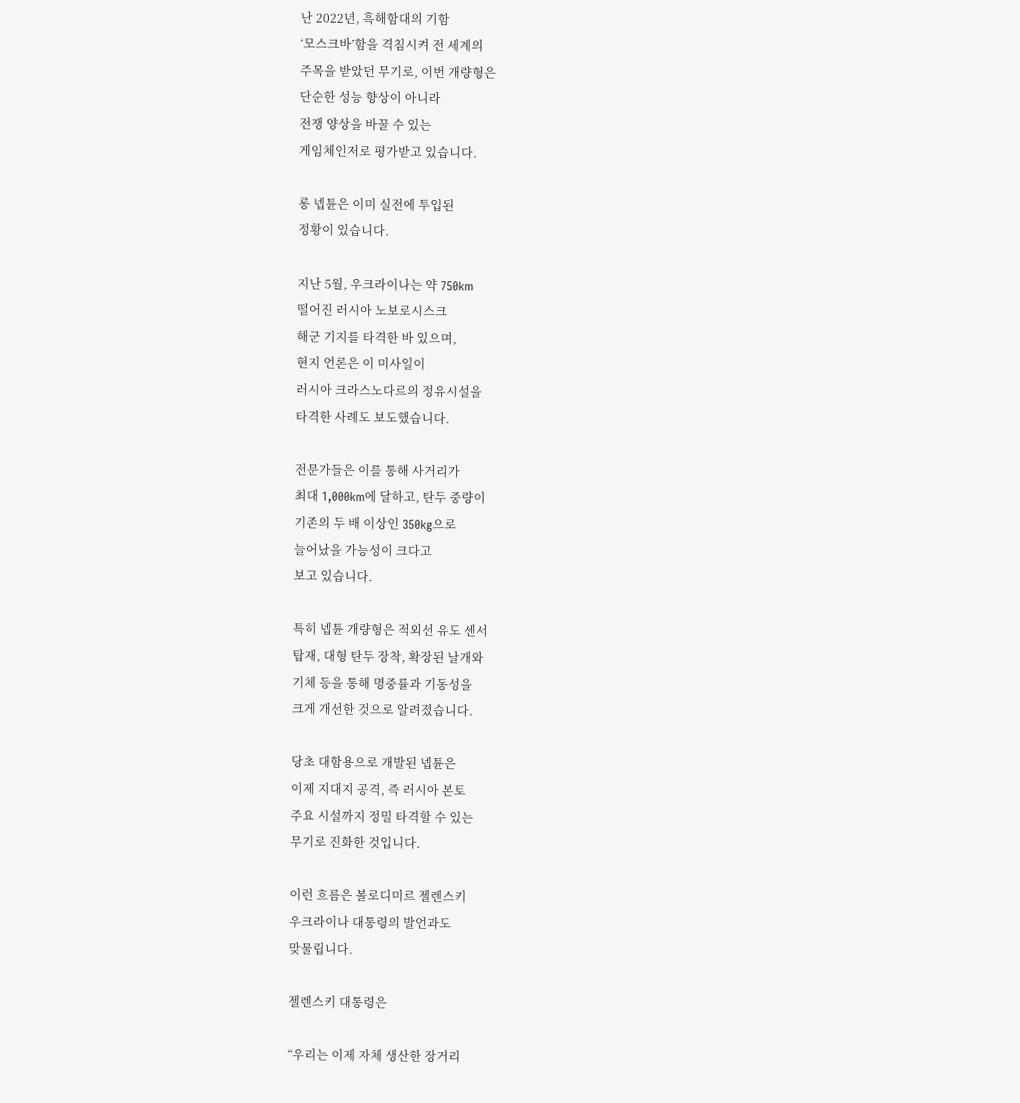난 2022년, 흑해함대의 기함
‘모스크바’함을 격침시켜 전 세계의
주목을 받았던 무기로, 이번 개량형은
단순한 성능 향상이 아니라
전쟁 양상을 바꿀 수 있는
게임체인저로 평가받고 있습니다.

롱 넵튠은 이미 실전에 투입된
정황이 있습니다.

지난 5월, 우크라이나는 약 750km
떨어진 러시아 노보로시스크
해군 기지를 타격한 바 있으며,
현지 언론은 이 미사일이
러시아 크라스노다르의 정유시설을
타격한 사례도 보도했습니다.

전문가들은 이를 통해 사거리가
최대 1,000km에 달하고, 탄두 중량이
기존의 두 배 이상인 350kg으로
늘어났을 가능성이 크다고
보고 있습니다.

특히 넵튠 개량형은 적외선 유도 센서
탑재, 대형 탄두 장착, 확장된 날개와
기체 등을 통해 명중률과 기동성을
크게 개선한 것으로 알려졌습니다.

당초 대함용으로 개발된 넵튠은
이제 지대지 공격, 즉 러시아 본토
주요 시설까지 정밀 타격할 수 있는
무기로 진화한 것입니다.

이런 흐름은 볼로디미르 젤렌스키
우크라이나 대통령의 발언과도
맞물립니다.

젤렌스키 대통령은

“우리는 이제 자체 생산한 장거리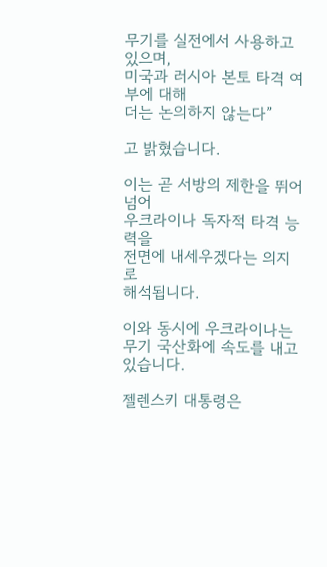무기를 실전에서 사용하고 있으며,
미국과 러시아 본토 타격 여부에 대해
더는 논의하지 않는다”

고 밝혔습니다.

이는 곧 서방의 제한을 뛰어넘어
우크라이나 독자적 타격 능력을
전면에 내세우겠다는 의지로
해석됩니다.

이와 동시에 우크라이나는
무기 국산화에 속도를 내고 있습니다.

젤렌스키 대통령은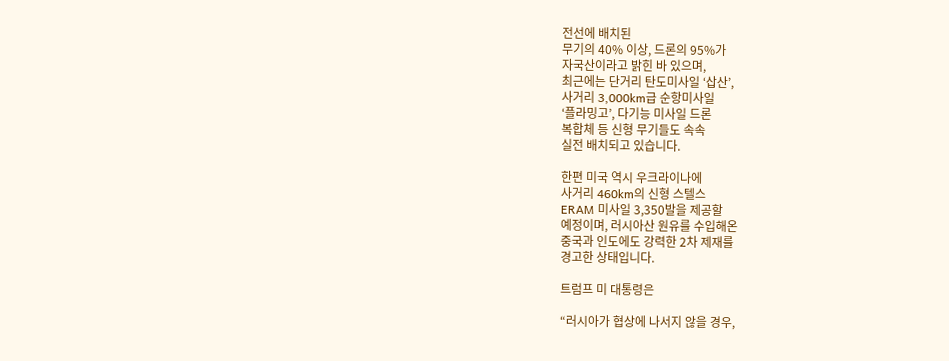전선에 배치된
무기의 40% 이상, 드론의 95%가
자국산이라고 밝힌 바 있으며,
최근에는 단거리 탄도미사일 ‘삽산’,
사거리 3,000km급 순항미사일
‘플라밍고’, 다기능 미사일 드론
복합체 등 신형 무기들도 속속
실전 배치되고 있습니다.

한편 미국 역시 우크라이나에
사거리 460km의 신형 스텔스
ERAM 미사일 3,350발을 제공할
예정이며, 러시아산 원유를 수입해온
중국과 인도에도 강력한 2차 제재를
경고한 상태입니다.

트럼프 미 대통령은

“러시아가 협상에 나서지 않을 경우,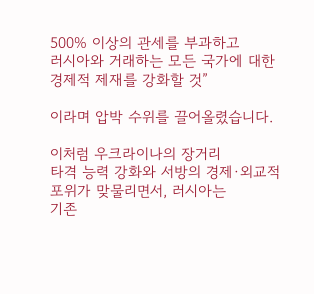500% 이상의 관세를 부과하고
러시아와 거래하는 모든 국가에 대한
경제적 제재를 강화할 것”

이라며 압박 수위를 끌어올렸습니다.

이처럼 우크라이나의 장거리
타격 능력 강화와 서방의 경제·외교적
포위가 맞물리면서, 러시아는
기존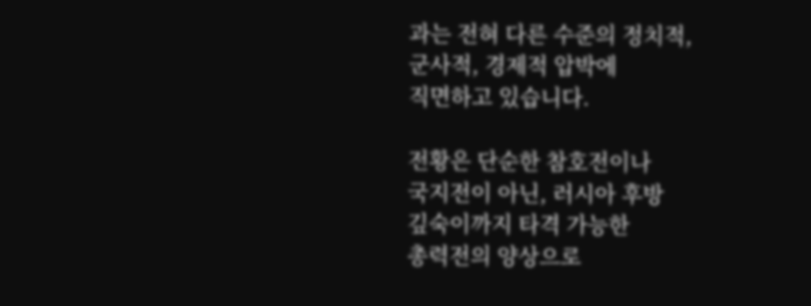과는 전혀 다른 수준의 정치적,
군사적, 경제적 압박에
직면하고 있습니다.

전황은 단순한 참호전이나
국지전이 아닌, 러시아 후방
깊숙이까지 타격 가능한
총력전의 양상으로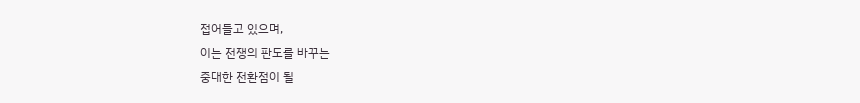접어들고 있으며,
이는 전쟁의 판도를 바꾸는
중대한 전환점이 될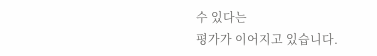수 있다는
평가가 이어지고 있습니다.